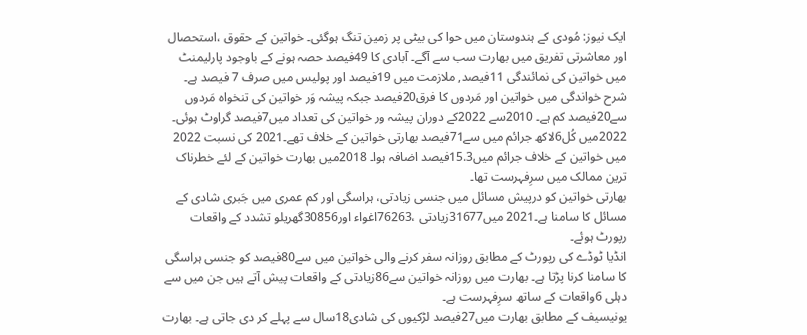ایک نیوز: مُودی کے ہندوستان میں حوا کی بیٹی پر زمین تنگ ہوگئی۔ خواتین کے حقوق ،استحصال اور معاشرتی تفریق میں بھارت سب سے آگے۔ آبادی کا 49فیصد حصہ ہونے کے باوجود پارلیمنٹ میں خواتین کی نمائندگی 11فیصد, ملازمت میں 19فیصد اور پولیس میں صرف 7 فیصد ہے۔
شرح خواندگی میں خواتین اور مَردوں کا فرق20فیصد جبکہ پیشہ وَر خواتین کی تنخواہ مَردوں سے20فیصد کم ہے۔ 2010سے 2022کے دوران پیشہ ور خواتین کی تعداد میں7فیصد گراوٹ ہوئی۔
2022میں کُل6لاکھ جرائم میں سے71فیصد بھارتی خواتین کے خلاف تھے۔2021 کی نسبت 2022 میں خواتین کے خلاف جرائم میں15.3فیصد اضافہ ہوا۔ 2018میں بھارت خواتین کے لئے خطرناک ترین ممالک میں سرِفہرست تھا۔
بھارتی خواتین کو درپیش مسائل میں جنسی زیادتی، ہراسگی اور کم عمری میں جَبری شادی کے مسائل کا سامنا ہے۔2021 میں31677زیادتی ،76263اغواء اور30856گھریلو تشدد کے واقعات رپورٹ ہوئے۔
انڈیا ٹوڈے کی رپورٹ کے مطابق روزانہ سفر کرنے والی خواتین میں سے80فیصد کو جنسی ہراسگی کا سامنا کرنا پڑتا ہے۔ بھارت میں روزانہ خواتین سے86زیادتی کے واقعات پیش آتے ہیں جن میں سے دہلی 6واقعات کے ساتھ سرِفہرست ہے۔
یونیسیف کے مطابق بھارت میں27فیصد لڑکیوں کی شادی18سال سے پہلے کر دی جاتی ہے۔ بھارت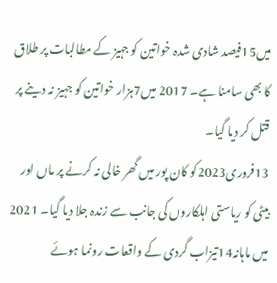میں15فیصد شادی شدہ خواتین کو جہیز کے مطالبات پر طلاق کا بھی سامنا ہے۔ 2017 میں7ہزار خواتین کو جہیز نہ دینے پر قتل کر دیا گیا۔
13فروری2023کو کان پور میں گھر خالی نہ کرنے پر ماں اور بیٹی کو ریاستی اہلکاروں کی جانب سے زندہ جلا دیا گیا۔ 2021 میں ماہانہ14تیزاب گردی کے واقعات رونما ہوئے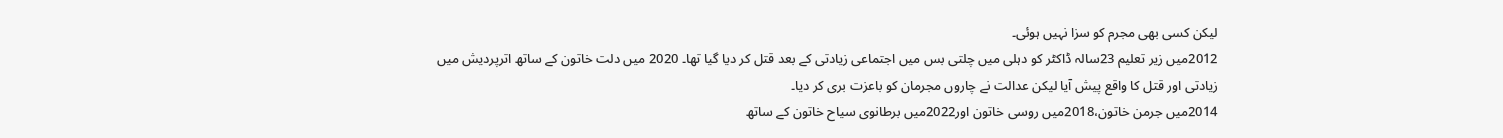لیکن کسی بھی مجرم کو سزا نہیں ہوئی۔
2012میں زیر تعلیم 23سالہ ڈاکٹر کو دہلی میں چلتی بس میں اجتماعی زیادتی کے بعد قتل کر دیا گیا تھا۔ 2020 میں دلت خاتون کے ساتھ اترپردیش میں زیادتی اور قتل کا واقع پیش آیا لیکن عدالت نے چاروں مجرمان کو باعزت بری کر دیا۔
2014میں جرمن خاتون،2018میں روسی خاتون اور2022میں برطانوی سیاح خاتون کے ساتھ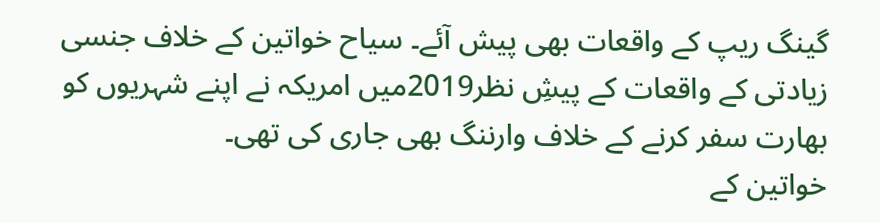گینگ ریپ کے واقعات بھی پیش آئے۔ سیاح خواتین کے خلاف جنسی زیادتی کے واقعات کے پیشِ نظر2019میں امریکہ نے اپنے شہریوں کو بھارت سفر کرنے کے خلاف وارننگ بھی جاری کی تھی۔
خواتین کے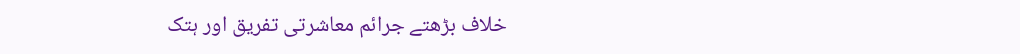خلاف بڑھتے جرائم معاشرتی تفریق اور ہتک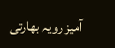آمیز رویہ بھارتی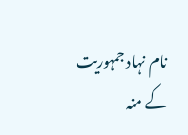نام نہاد جمہوریت کے منہ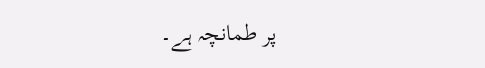پر طمانچہ ہے۔